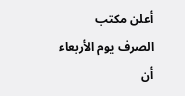أعلن مكتب الصرف يوم الأربعاء أن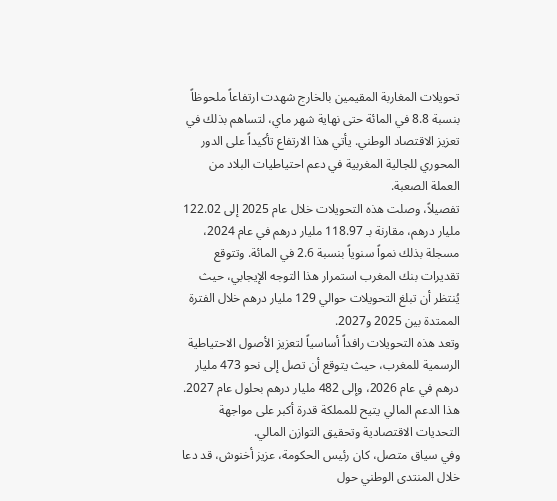تحويلات المغاربة المقيمين بالخارج شهدت ارتفاعاً ملحوظاً بنسبة 8.8 في المائة حتى نهاية شهر ماي، لتساهم بذلك في تعزيز الاقتصاد الوطني. يأتي هذا الارتفاع تأكيداً على الدور المحوري للجالية المغربية في دعم احتياطيات البلاد من العملة الصعبة.
تفصيلاً، وصلت هذه التحويلات خلال عام 2025 إلى 122.02 مليار درهم، مقارنة بـ 118.97 مليار درهم في عام 2024، مسجلة بذلك نمواً سنوياً بنسبة 2.6 في المائة. وتتوقع تقديرات بنك المغرب استمرار هذا التوجه الإيجابي، حيث يُنتظر أن تبلغ التحويلات حوالي 129 مليار درهم خلال الفترة الممتدة بين 2025 و2027.
وتعد هذه التحويلات رافداً أساسياً لتعزيز الأصول الاحتياطية الرسمية للمغرب، حيث يتوقع أن تصل إلى نحو 473 مليار درهم في عام 2026، وإلى 482 مليار درهم بحلول عام 2027. هذا الدعم المالي يتيح للمملكة قدرة أكبر على مواجهة التحديات الاقتصادية وتحقيق التوازن المالي.
وفي سياق متصل، كان رئيس الحكومة، عزيز أخنوش، قد دعا خلال المنتدى الوطني حول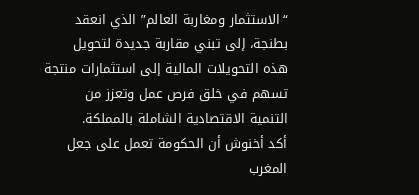“الاستثمار ومغاربة العالم” الذي انعقد بطنجة، إلى تبني مقاربة جديدة لتحويل هذه التحويلات المالية إلى استثمارات منتجة تسهم في خلق فرص عمل وتعزز من التنمية الاقتصادية الشاملة بالمملكة.
أكد أخنوش أن الحكومة تعمل على جعل المغرب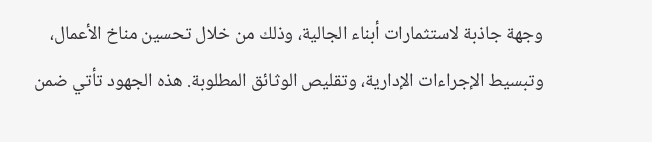وجهة جاذبة لاستثمارات أبناء الجالية، وذلك من خلال تحسين مناخ الأعمال، وتبسيط الإجراءات الإدارية، وتقليص الوثائق المطلوبة. هذه الجهود تأتي ضمن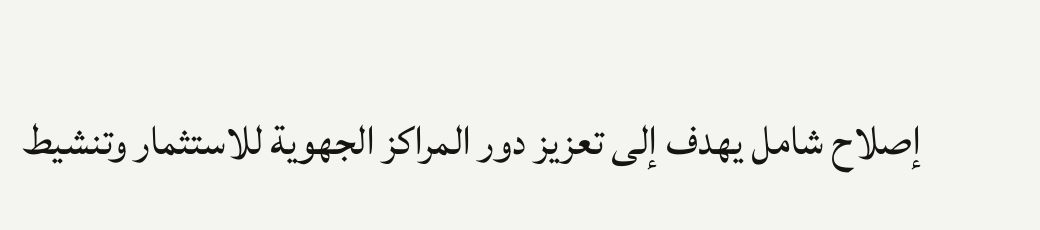إصلاح شامل يهدف إلى تعزيز دور المراكز الجهوية للاستثمار وتنشيط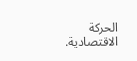الحركة الاقتصادية.